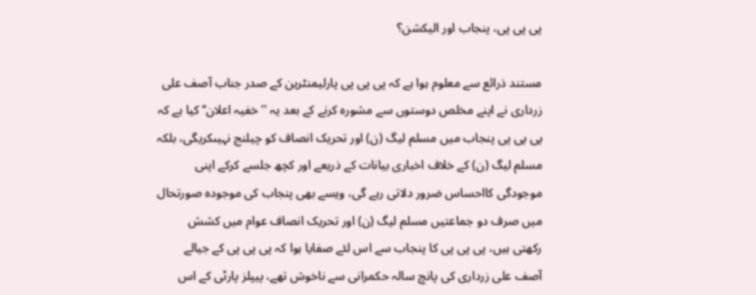پی پی پی، پنجاب اور الیکشن؟

مستند ذرائع سے معلوم ہوا ہے کہ پی پی پی پارلیمنٹرین کے صدر جناب آصف علی زرداری نے اپنے مخلص دوستوں سے مشورہ کرنے کے بعد یہ ''خفیہ اعلان‘‘ کیا ہے کہ پی پی پی پنجاب میں مسلم لیگ (ن) اور تحریک انصاف کو چیلنج نہیںکریگی، بلکہ مسلم لیگ (ن) کے خلاف اخباری بیانات کے ذریعے اور کچھ جلسے کرکے اپنی موجودگی کااحساس ضرور دلاتی رہے گی، ویسے بھی پنجاب کی موجودہ صورتحال میں صرف دو جماعتیں مسلم لیگ (ن) اور تحریک انصاف عوام میں کشش رکھتی ہیں، پی پی پی کا پنجاب سے اس لئے صفایا ہوا کہ پی پی پی کے جیالے آصف علی زرداری کی پانچ سالہ حکمرانی سے ناخوش تھے، پیپلز پارٹی کے اس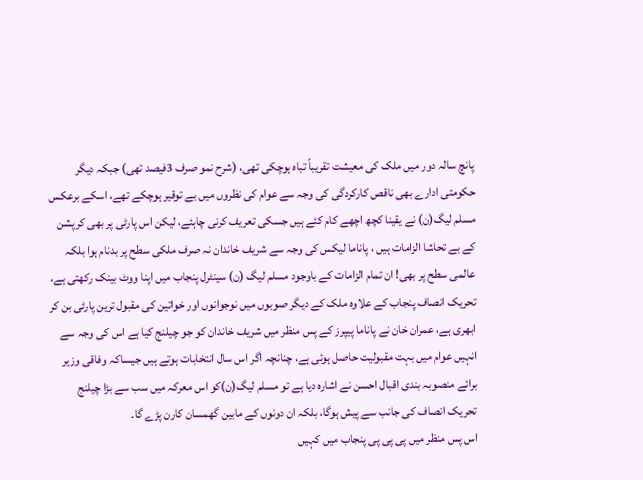پانچ سالہ دور میں ملک کی معیشت تقریباً تباہ ہوچکی تھی، (شرح نمو صرف 3فیصد تھی) جبکہ دیگر حکومتی ادارے بھی ناقص کارکردگی کی وجہ سے عوام کی نظروں میں بے توقیر ہوچکے تھے، اسکے برعکس مسلم لیگ(ن) نے یقینا کچھ اچھے کام کئے ہیں جسکی تعریف کرنی چاہئے، لیکن اس پارٹی پر بھی کرپشن کے بے تحاشا الزامات ہیں ، پاناما لیکس کی وجہ سے شریف خاندان نہ صرف ملکی سطح پر بدنام ہوا بلکہ عالمی سطح پر بھی! ان تمام الزامات کے باوجود مسلم لیگ (ن) سینٹرل پنجاب میں اپنا ووٹ بینک رکھتی ہے، تحریک انصاف پنجاب کے علاوہ ملک کے دیگر صوبوں میں نوجوانوں اور خواتین کی مقبول ترین پارٹی بن کر ابھری ہے، عمران خان نے پاناما پیپرز کے پس منظر میں شریف خاندان کو جو چیلنج کیا ہے اس کی وجہ سے انہیں عوام میں بہت مقبولیت حاصل ہوئی ہے، چنانچہ اگر اس سال انتخابات ہوتے ہیں جیساکہ وفاقی وزیر برائے منصوبہ بندی اقبال احسن نے اشارہ دیا ہے تو مسلم لیگ(ن)کو اس معرکہ میں سب سے بڑا چیلنج تحریک انصاف کی جانب سے پیش ہوگا، بلکہ ان دونوں کے مابین گھمسان کارن پڑے گا۔
اس پس منظر میں پی پی پی پنجاب میں کہیں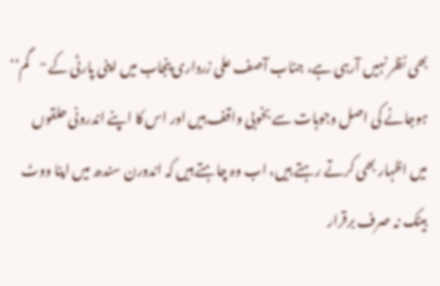بھی نظر نہیں آرہی ہے، جناب آصف علی زرداری پنجاب میں اپنی پارٹی کے ''گم‘‘ ہوجانے کی اصل وجوہات سے بخوبی واقف ہیں اور اس کا اپنے اندرونی حلقوں میں اظہار بھی کرتے رہتے ہیں، اب وہ چاہتے ہیں کہ اندورن سندھ میں اپنا ووٹ بینک نہ صرف برقرار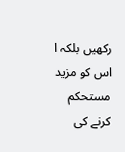رکھیں بلکہ ا اس کو مزید مستحکم کرنے کی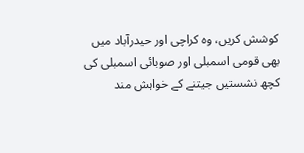کوشش کریں، وہ کراچی اور حیدرآباد میں بھی قومی اسمبلی اور صوبائی اسمبلی کی کچھ نشستیں جیتنے کے خواہش مند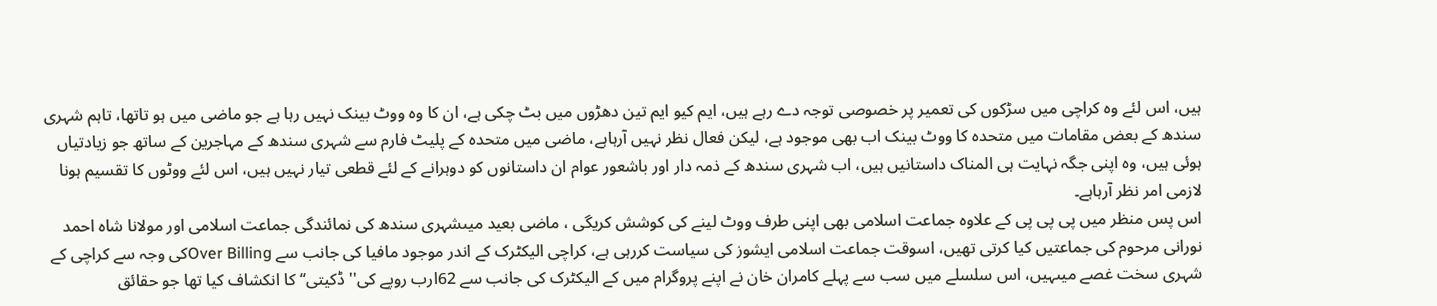ہیں، اس لئے وہ کراچی میں سڑکوں کی تعمیر پر خصوصی توجہ دے رہے ہیں، ایم کیو ایم تین دھڑوں میں بٹ چکی ہے، ان کا وہ ووٹ بینک نہیں رہا ہے جو ماضی میں ہو تاتھا، تاہم شہری سندھ کے بعض مقامات میں متحدہ کا ووٹ بینک اب بھی موجود ہے، لیکن فعال نظر نہیں آرہاہے، ماضی میں متحدہ کے پلیٹ فارم سے شہری سندھ کے مہاجرین کے ساتھ جو زیادتیاں ہوئی ہیں، وہ اپنی جگہ نہایت ہی المناک داستانیں ہیں، اب شہری سندھ کے ذمہ دار اور باشعور عوام ان داستانوں کو دوہرانے کے لئے قطعی تیار نہیں ہیں، اس لئے ووٹوں کا تقسیم ہونا لازمی امر نظر آرہاہے۔
اس پس منظر میں پی پی پی کے علاوہ جماعت اسلامی بھی اپنی طرف ووٹ لینے کی کوشش کریگی ، ماضی بعید میںشہری سندھ کی نمائندگی جماعت اسلامی اور مولانا شاہ احمد نورانی مرحوم کی جماعتیں کیا کرتی تھیں، اسوقت جماعت اسلامی ایشوز کی سیاست کررہی ہے، کراچی الیکٹرک کے اندر موجود مافیا کی جانب سے Over Billingکی وجہ سے کراچی کے شہری سخت غصے میںہیں، اس سلسلے میں سب سے پہلے کامران خان نے اپنے پروگرام میں کے الیکٹرک کی جانب سے 62ارب روپے کی'' ڈکیتی‘‘ کا انکشاف کیا تھا جو حقائق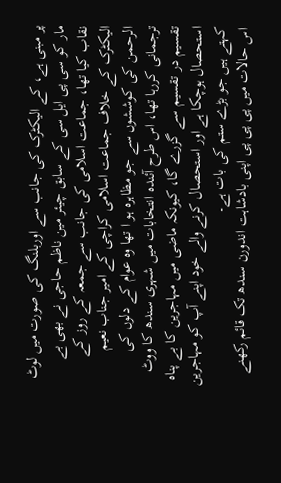پر مبنی ہے، کے الیکٹرک کی جانب سے اوربلنگ کی صورت میں لوٹ مار کو سی پی ایل سی کے سابق چیئر مین ناظم حاجی نے بھی بے نقاب کیا تھا، جماعت اسلامی کی جانب سے جمعہ کے روز کے الیکٹرک کے خلاف جماعت اسلامی کراچی کے امیر جناب نعیم الرحمن کی کوششوں سے جو مظاہرہ ہو ا تھا وہ عوام کے دلوں کی ترجمانی کررہا تھا، اس طرح آئندہ انتخابات میں شہری سندھ کا ووٹ تقسیم در تقسیم سے گزرے گا، کیونکہ ماضی میں مہاجرین کا بے پناہ استحصال ہوچکا ہے اور استحصال کرنے والے خود اپنے آپ کو مہاجرین کہتے ہیں جو بڑے ستم کی بات ہے۔
اس حالات میں پی پی پی اپنی بادشاہت اندورن سندھ تک قائم رکھنے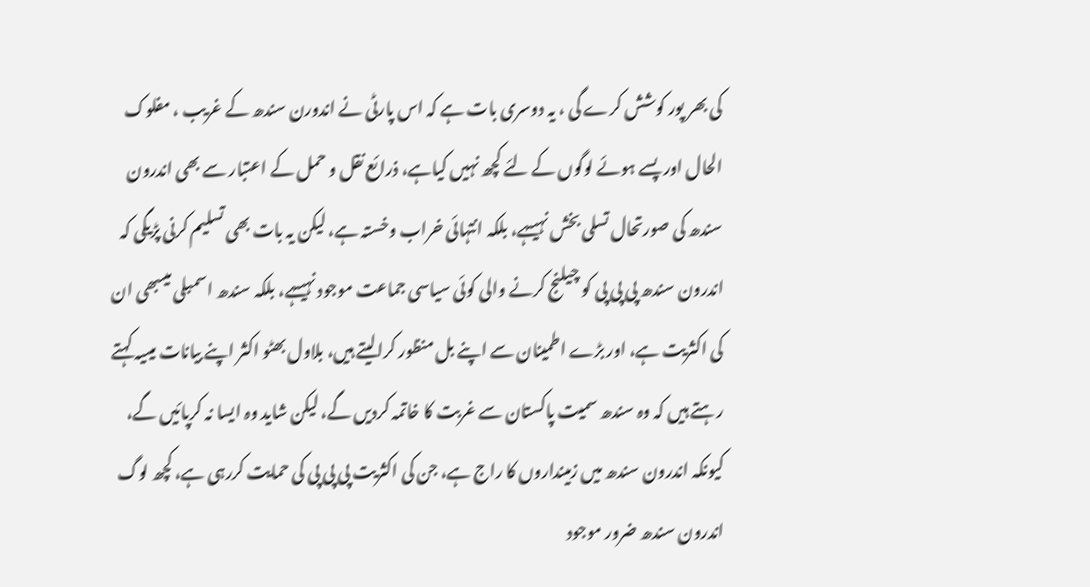کی بھر پور کوشش کرے گی ، یہ دوسری بات ہے کہ اس پارٹی نے اندورن سندھ کے غریب ، مفلوک الحال اور پسے ہوئے لوگوں کے لئے کچھ نہیں کیاہے، ذرائع نقل و حمل کے اعتبار سے بھی اندرون سندھ کی صورتحال تسلی بخش نہیںہے، بلکہ انتہائی خراب وخستہ ہے، لیکن یہ بات بھی تسلیم کرنی پڑیگی کہ اندرون سندھ پی پی پی کو چیلنج کرنے والی کوئی سیاسی جماعت موجود نہیںہے، بلکہ سندھ اسمبلی میںبھی ان کی اکثریت ہے، اور بڑے اطمینان سے اپنے بل منظور کرالیتے ہیں، بلاول بھٹو اکثر اپنے بیانات میںیہ کہتے رہتے ہیں کہ وہ سندھ سمیت پاکستان سے غربت کا خاتمہ کردیں گے، لیکن شاید وہ ایسا نہ کرپائیں گے، کیونکہ اندرون سندھ میں زمینداروں کا راج ہے، جن کی اکثریت پی پی پی کی حمایت کررہی ہے، کچھ لوگ اندرون سندھ ضرور موجود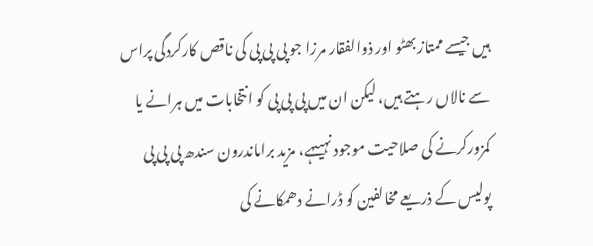ہیں جیسے ممتاز بھٹو اور ذوالفقار مرزا جو پی پی پی کی ناقص کارکردگی پراس سے نالاں رہتے ہیں، لیکن ان میں پی پی پی کو انتخابات میں ہرانے یا کمزورکرنے کی صلاحیت موجود نہیںہے، مزید براںاندرون سندھ پی پی پی پولیس کے ذریعے مخالفین کو ڈرانے دھمکانے کی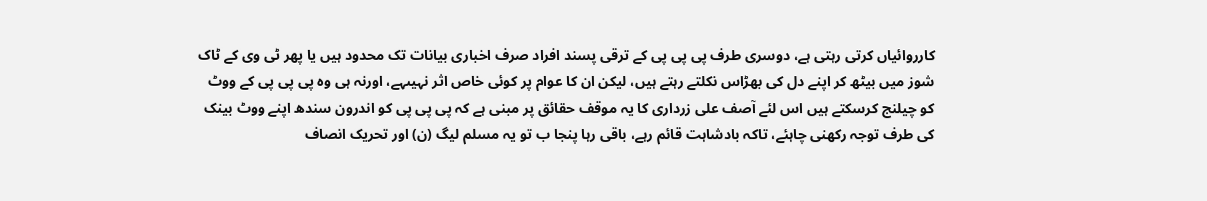کارروائیاں کرتی رہتی ہے، دوسری طرف پی پی پی کے ترقی پسند افراد صرف اخباری بیانات تک محدود ہیں یا پھر ٹی وی کے ٹاک شوز میں بیٹھ کر اپنے دل کی بھڑاس نکلتے رہتے ہیں، لیکن ان کا عوام پر کوئی خاص اثر نہیںہے، اورنہ ہی وہ پی پی پی کے ووٹ کو چیلنج کرسکتے ہیں اس لئے آصف علی زرداری کا یہ موقف حقائق پر مبنی ہے کہ پی پی پی کو اندرون سندھ اپنے ووٹ بینک کی طرف توجہ رکھنی چاہئے، تاکہ بادشاہت قائم رہے، باقی رہا پنجا ب تو یہ مسلم لیگ (ن) اور تحریک انصاف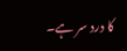کا درد سر ہے۔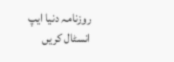روزنامہ دنیا ایپ انسٹال کریں